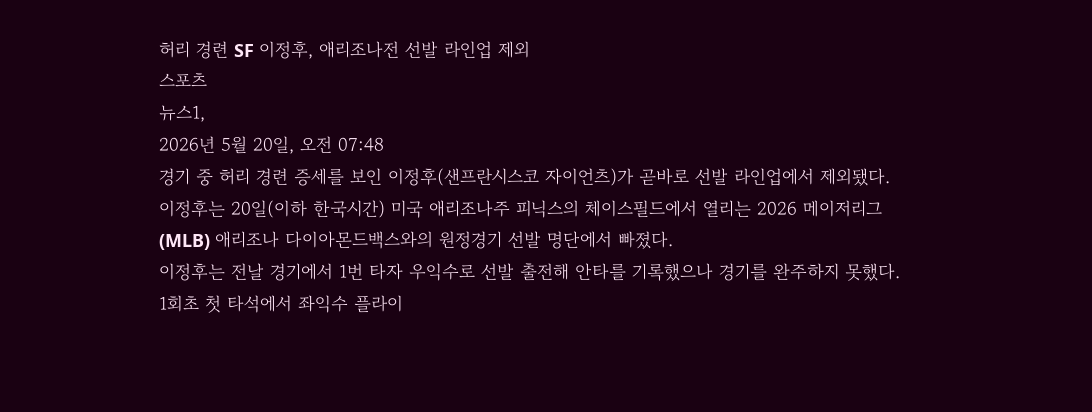허리 경련 SF 이정후, 애리조나전 선발 라인업 제외
스포츠
뉴스1,
2026년 5월 20일, 오전 07:48
경기 중 허리 경련 증세를 보인 이정후(샌프란시스코 자이언츠)가 곧바로 선발 라인업에서 제외됐다.
이정후는 20일(이하 한국시간) 미국 애리조나주 피닉스의 체이스필드에서 열리는 2026 메이저리그(MLB) 애리조나 다이아몬드백스와의 원정경기 선발 명단에서 빠졌다.
이정후는 전날 경기에서 1번 타자 우익수로 선발 출전해 안타를 기록했으나 경기를 완주하지 못했다.
1회초 첫 타석에서 좌익수 플라이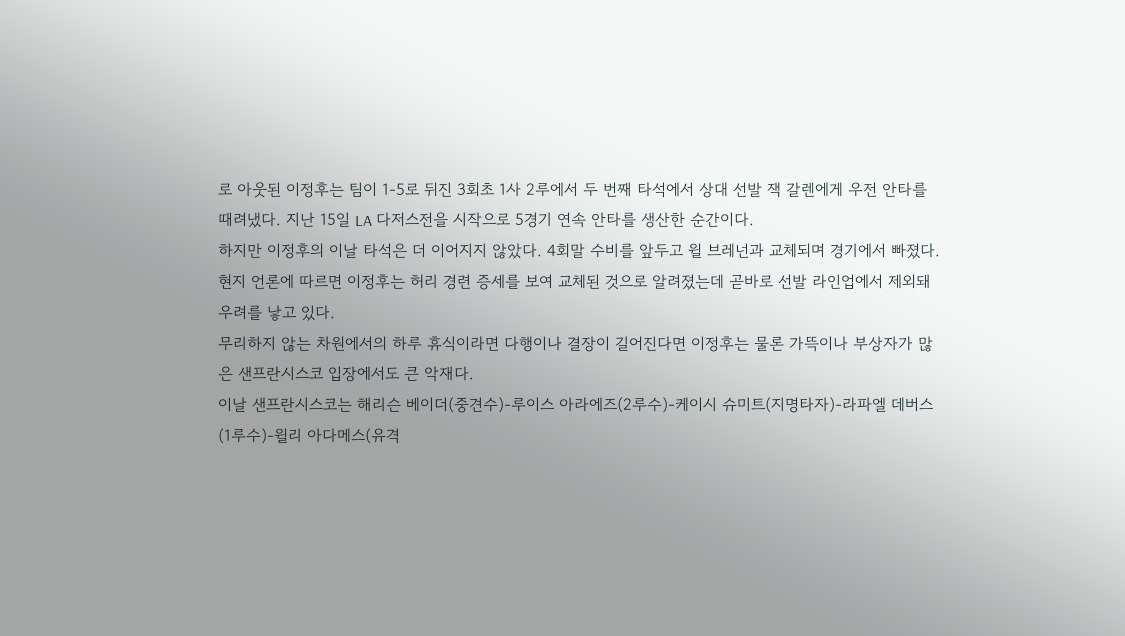로 아웃된 이정후는 팀이 1-5로 뒤진 3회초 1사 2루에서 두 번째 타석에서 상대 선발 잭 갈렌에게 우전 안타를 때려냈다. 지난 15일 LA 다저스전을 시작으로 5경기 연속 안타를 생산한 순간이다.
하지만 이정후의 이날 타석은 더 이어지지 않았다. 4회말 수비를 앞두고 윌 브레넌과 교체되며 경기에서 빠졌다.
현지 언론에 따르면 이정후는 허리 경련 증세를 보여 교체된 것으로 알려졌는데 곧바로 선발 라인업에서 제외돼 우려를 낳고 있다.
무리하지 않는 차원에서의 하루 휴식이라면 다행이나 결장이 길어진다면 이정후는 물론 가뜩이나 부상자가 많은 샌프란시스코 입장에서도 큰 악재다.
이날 샌프란시스코는 해리슨 베이더(중견수)-루이스 아라에즈(2루수)-케이시 슈미트(지명타자)-라파엘 데버스(1루수)-윌리 아다메스(유격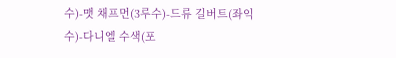수)-맷 채프먼(3루수)-드류 길버트(좌익수)-다니엘 수색(포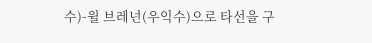수)-윌 브레넌(우익수)으로 타선을 구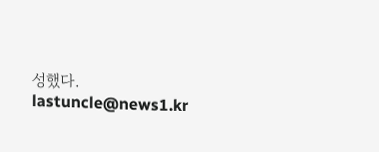성했다.
lastuncle@news1.kr